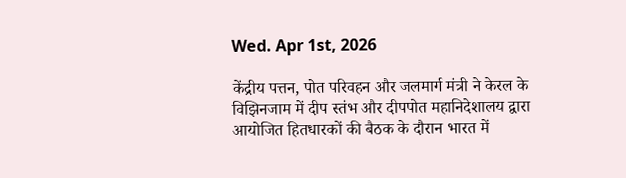Wed. Apr 1st, 2026

केंद्रीय पत्तन, पोत परिवहन और जलमार्ग मंत्री ने केरल के विझिनजाम में दीप स्तंभ और दीपपोत महानिदेशालय द्वारा आयोजित हितधारकों की बैठक के दौरान भारत में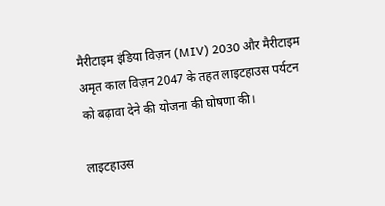मैरीटाइम इंडिया विज़न (MIV) 2030 और मैरीटाइम अमृत काल विज़न 2047 के तहत लाइटहाउस पर्यटन को बढ़ावा देने की योजना की घोषणा की।

लाइटहाउस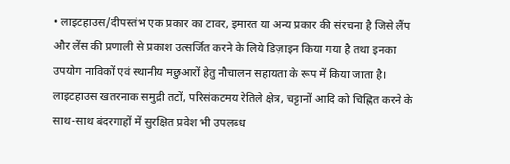• लाइटहाउस/दीपस्तंभ एक प्रकार का टावर, इमारत या अन्य प्रकार की संरचना है जिसे लैंप और लेंस की प्रणाली से प्रकाश उत्सर्जित करने के लिये डिज़ाइन किया गया है तथा इनका उपयोग नाविकों एवं स्थानीय मछुआरों हेतु नौचालन सहायता के रूप में किया जाता है। लाइटहाउस खतरनाक समुद्री तटों, परिसंकटमय रेतिले क्षेत्र, चट्टानों आदि को चिह्नित करने के साथ-साथ बंदरगाहों में सुरक्षित प्रवेश भी उपलब्‍ध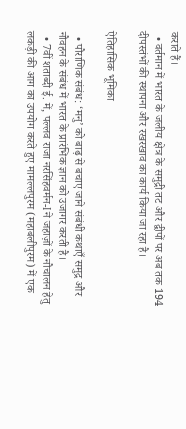कराते हैं।
  • वर्तमान में भारत के जलीय क्षेत्र के समुद्री तट और द्वीपों पर अब तक 194 दीपस्तंभों की स्थापना और रखरखाव का कार्य किया जा रहा है।

ऐतिहासिक भूमिका

  • पौराणिक संबंध: ‘मनु’ को बाढ़ से बचाए जाने संबंधी कथाएँ समुद्र और नौवहन के संबंध में भारत के प्रारंभिक ज्ञान को उजागर करती है।
  • 7वीं शताब्दी ई. में, पल्लव राजा नरसिंहवर्मन-I ने जहाज़ों के नौचालन हेतु लकड़ी की आग का उपयोग करते हुए मामल्लपुरम (महाबलीपुरम) में एक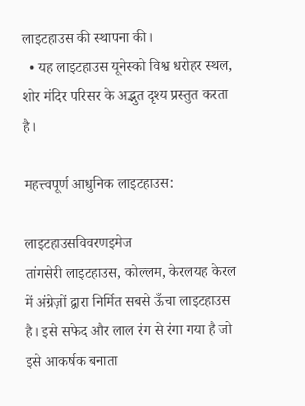लाइटहाउस की स्थापना की।
  • यह लाइटहाउस यूनेस्को विश्व धरोहर स्थल, शोर मंदिर परिसर के अद्भुत दृश्य प्रस्तुत करता है।

महत्त्वपूर्ण आधुनिक लाइटहाउस:

लाइटहाउसविवरणइमेज
तांगसेरी लाइटहाउस, कोल्लम, केरलयह केरल में अंग्रेज़ों द्वारा निर्मित सबसे ऊँचा लाइटहाउस है। इसे सफेद और लाल रंग से रंगा गया है जो इसे आकर्षक बनाता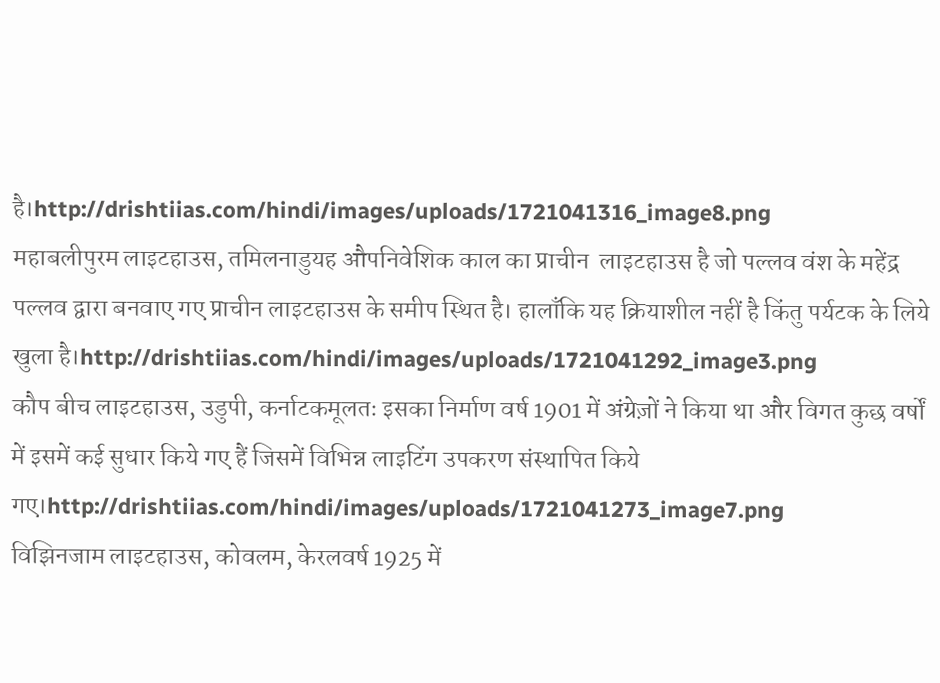है।http://drishtiias.com/hindi/images/uploads/1721041316_image8.png
महाबलीपुरम लाइटहाउस, तमिलनाडुयह औपनिवेशिक काल का प्राचीन  लाइटहाउस है जो पल्लव वंश के महेंद्र पल्लव द्वारा बनवाए गए प्राचीन लाइटहाउस के समीप स्थित है। हालाँकि यह क्रियाशील नहीं है किंतु पर्यटक के लिये खुला है।http://drishtiias.com/hindi/images/uploads/1721041292_image3.png
कौप बीच लाइटहाउस, उडुपी, कर्नाटकमूलतः इसका निर्माण वर्ष 1901 में अंग्रेज़ों ने किया था और विगत कुछ वर्षों में इसमें कई सुधार किये गए हैं जिसमें विभिन्न लाइटिंग उपकरण संस्थापित किये गए।http://drishtiias.com/hindi/images/uploads/1721041273_image7.png
विझिनजाम लाइटहाउस, कोवलम, केरलवर्ष 1925 में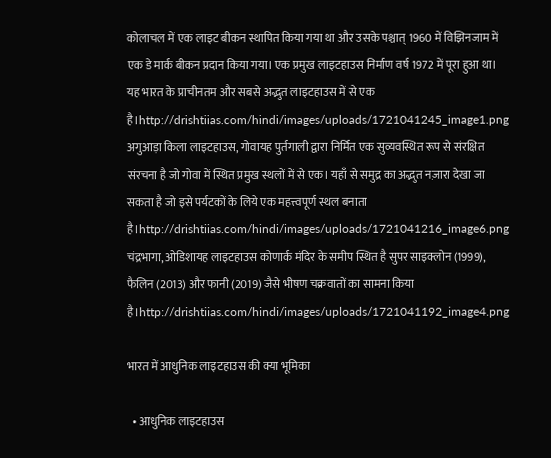कोलाचल में एक लाइट बीकन स्थापित किया गया था और उसके पश्चात् 1960 में विझिनजाम में एक डे मार्क बीकन प्रदान किया गया। एक प्रमुख लाइटहाउस निर्माण वर्ष 1972 में पूरा हुआ था। यह भारत के प्राचीनतम और सबसे अद्भुत लाइटहाउस में से एक है।http://drishtiias.com/hindi/images/uploads/1721041245_image1.png
अगुआड़ा किला लाइटहाउस, गोवायह पुर्तगाली द्वारा निर्मित एक सुव्यवस्थित रूप से संरक्षित संरचना है जो गोवा में स्थित प्रमुख स्थलों में से एक। यहाँ से समुद्र का अद्भुत नज़ारा देखा जा सकता है जो इसे पर्यटकों के लिये एक महत्त्वपूर्ण स्थल बनाता है।http://drishtiias.com/hindi/images/uploads/1721041216_image6.png
चंद्रभागा, ओडिशायह लाइटहाउस कोणार्क मंदिर के समीप स्थित है सुपर साइक्लोन (1999), फैलिन (2013) और फानी (2019) जैसे भीषण चक्रवातों का सामना किया है।http://drishtiias.com/hindi/images/uploads/1721041192_image4.png

भारत में आधुनिक लाइटहाउस की क्या भूमिका

  • आधुनिक लाइटहाउस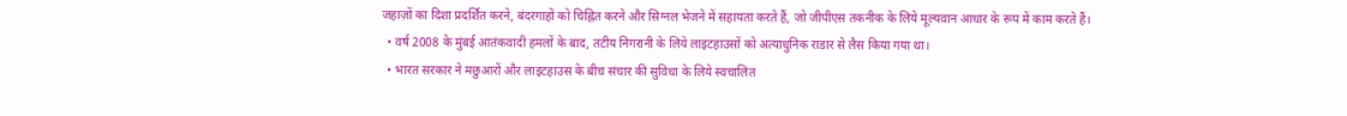जहाज़ों का दिशा प्रदर्शित करने, बंदरगाहों को चिह्नित करने और सिग्नल भेजने में सहायता करते हैं, जो जीपीएस तकनीक के लिये मूल्यवान आधार के रूप में काम करते हैं।
  • वर्ष 2008 के मुंबई आतंकवादी हमलों के बाद, तटीय निगरानी के लिये लाइटहाउसों को अत्याधुनिक राडार से लैस किया गया था।
  • भारत सरकार ने मछुआरों और लाइटहाउस के बीच संचार की सुविधा के लिये स्वचालित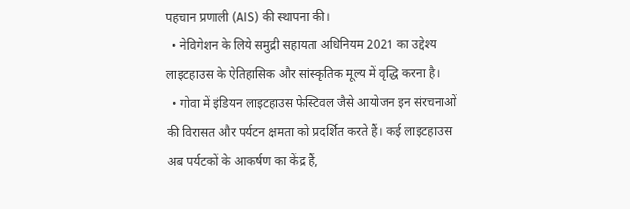पहचान प्रणाली (AIS) की स्थापना की।
  • नेविगेशन के लिये समुद्री सहायता अधिनियम 2021 का उद्देश्य लाइटहाउस के ऐतिहासिक और सांस्कृतिक मूल्य में वृद्धि करना है।
  • गोवा में इंडियन लाइटहाउस फेस्टिवल जैसे आयोजन इन संरचनाओं की विरासत और पर्यटन क्षमता को प्रदर्शित करते हैं। कई लाइटहाउस अब पर्यटकों के आकर्षण का केंद्र हैं,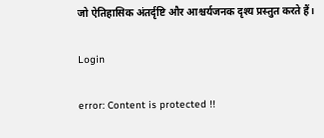जो ऐतिहासिक अंतर्दृष्टि और आश्चर्यजनक दृश्य प्रस्तुत करते हैं।

Login

error: Content is protected !!